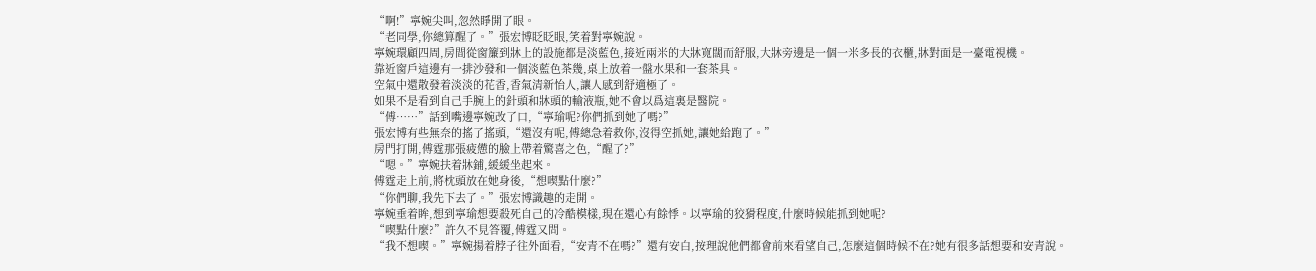“啊!”寧婉尖叫,忽然睜開了眼。
“老同學,你總算醒了。”張宏博眨眨眼,笑着對寧婉說。
寧婉環顧四周,房間從窗簾到牀上的設施都是淡藍色,接近兩米的大牀寬闊而舒服,大牀旁邊是一個一米多長的衣櫃,牀對面是一臺電視機。
靠近窗戶這邊有一排沙發和一個淡藍色茶幾,桌上放着一盤水果和一套茶具。
空氣中還散發着淡淡的花香,香氣清新怡人,讓人感到舒適極了。
如果不是看到自己手腕上的針頭和牀頭的輸液瓶,她不會以爲這裏是醫院。
“傅……”話到嘴邊寧婉改了口,“寧瑜呢?你們抓到她了嗎?”
張宏博有些無奈的搖了搖頭,“還沒有呢,傅總急着救你,沒得空抓她,讓她給跑了。”
房門打開,傅霆那張疲憊的臉上帶着驚喜之色,“醒了?”
“嗯。”寧婉扶着牀鋪,緩緩坐起來。
傅霆走上前,將枕頭放在她身後,“想喫點什麼?”
“你們聊,我先下去了。”張宏博識趣的走開。
寧婉垂着眸,想到寧瑜想要殺死自己的冷酷模樣,現在還心有餘悸。以寧瑜的狡猾程度,什麼時候能抓到她呢?
“喫點什麼?”許久不見答覆,傅霆又問。
“我不想喫。”寧婉揚着脖子往外面看,“安青不在嗎?”還有安白,按理說他們都會前來看望自己,怎麼這個時候不在?她有很多話想要和安青說。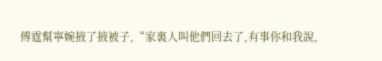傅霆幫寧婉掖了掖被子,“家裏人叫他們回去了,有事你和我說,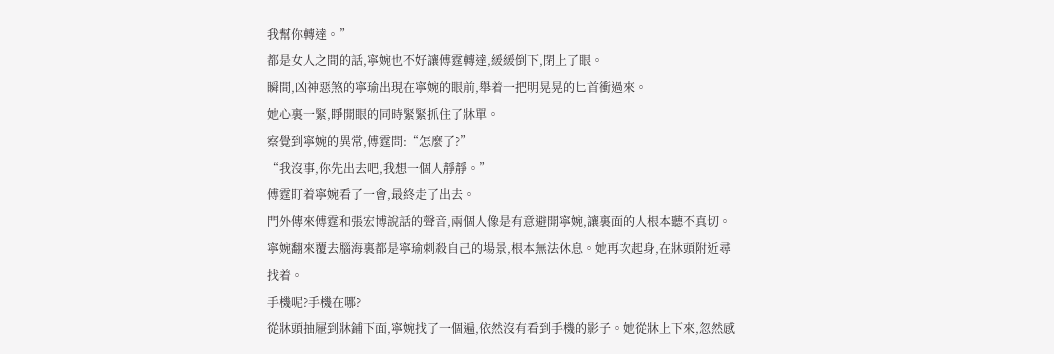我幫你轉達。”
都是女人之間的話,寧婉也不好讓傅霆轉達,緩緩倒下,閉上了眼。
瞬間,凶神惡煞的寧瑜出現在寧婉的眼前,舉着一把明晃晃的匕首衝過來。
她心裏一緊,睜開眼的同時緊緊抓住了牀單。
察覺到寧婉的異常,傅霆問:“怎麼了?”
“我沒事,你先出去吧,我想一個人靜靜。”
傅霆盯着寧婉看了一會,最終走了出去。
門外傳來傅霆和張宏博說話的聲音,兩個人像是有意避開寧婉,讓裏面的人根本聽不真切。
寧婉翻來覆去腦海裏都是寧瑜刺殺自己的場景,根本無法休息。她再次起身,在牀頭附近尋找着。
手機呢?手機在哪?
從牀頭抽屜到牀鋪下面,寧婉找了一個遍,依然沒有看到手機的影子。她從牀上下來,忽然感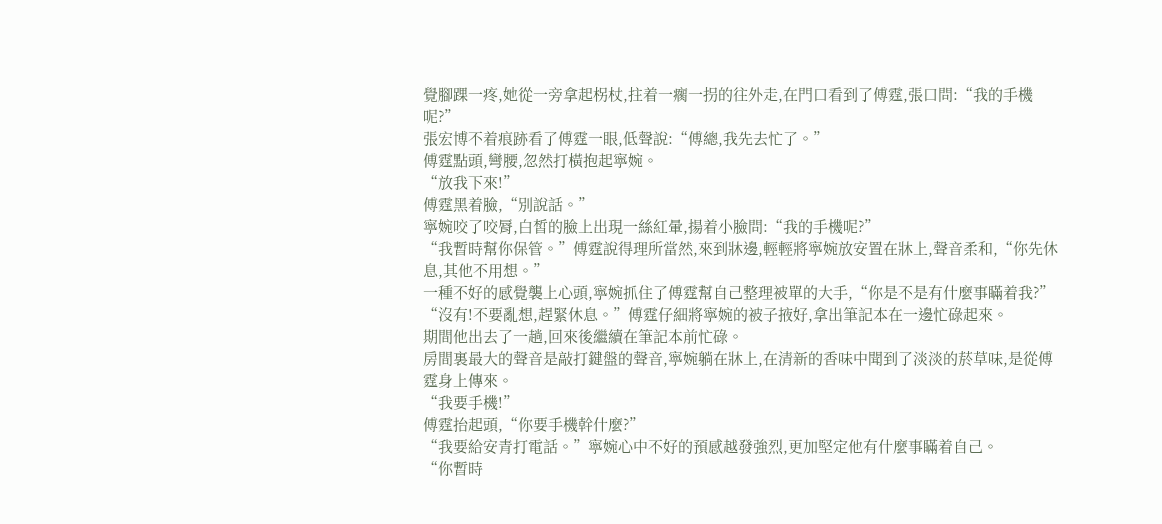覺腳踝一疼,她從一旁拿起柺杖,拄着一瘸一拐的往外走,在門口看到了傅霆,張口問:“我的手機呢?”
張宏博不着痕跡看了傅霆一眼,低聲說:“傅總,我先去忙了。”
傅霆點頭,彎腰,忽然打橫抱起寧婉。
“放我下來!”
傅霆黑着臉,“別說話。”
寧婉咬了咬脣,白皙的臉上出現一絲紅暈,揚着小臉問:“我的手機呢?”
“我暫時幫你保管。”傅霆說得理所當然,來到牀邊,輕輕將寧婉放安置在牀上,聲音柔和,“你先休息,其他不用想。”
一種不好的感覺襲上心頭,寧婉抓住了傅霆幫自己整理被單的大手,“你是不是有什麼事瞞着我?”
“沒有!不要亂想,趕緊休息。”傅霆仔細將寧婉的被子掖好,拿出筆記本在一邊忙碌起來。
期間他出去了一趟,回來後繼續在筆記本前忙碌。
房間裏最大的聲音是敲打鍵盤的聲音,寧婉躺在牀上,在清新的香味中聞到了淡淡的菸草味,是從傅霆身上傳來。
“我要手機!”
傅霆抬起頭,“你要手機幹什麼?”
“我要給安青打電話。”寧婉心中不好的預感越發強烈,更加堅定他有什麼事瞞着自己。
“你暫時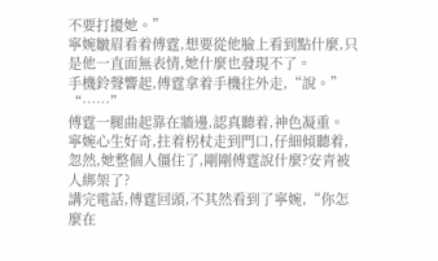不要打擾她。”
寧婉皺眉看着傅霆,想要從他臉上看到點什麼,只是他一直面無表情,她什麼也發現不了。
手機鈴聲響起,傅霆拿着手機往外走,“說。”
“……”
傅霆一腿曲起靠在牆邊,認真聽着,神色凝重。
寧婉心生好奇,拄着柺杖走到門口,仔細傾聽着,忽然,她整個人僵住了,剛剛傅霆說什麼?安青被人綁架了?
講完電話,傅霆回頭,不其然看到了寧婉,“你怎麼在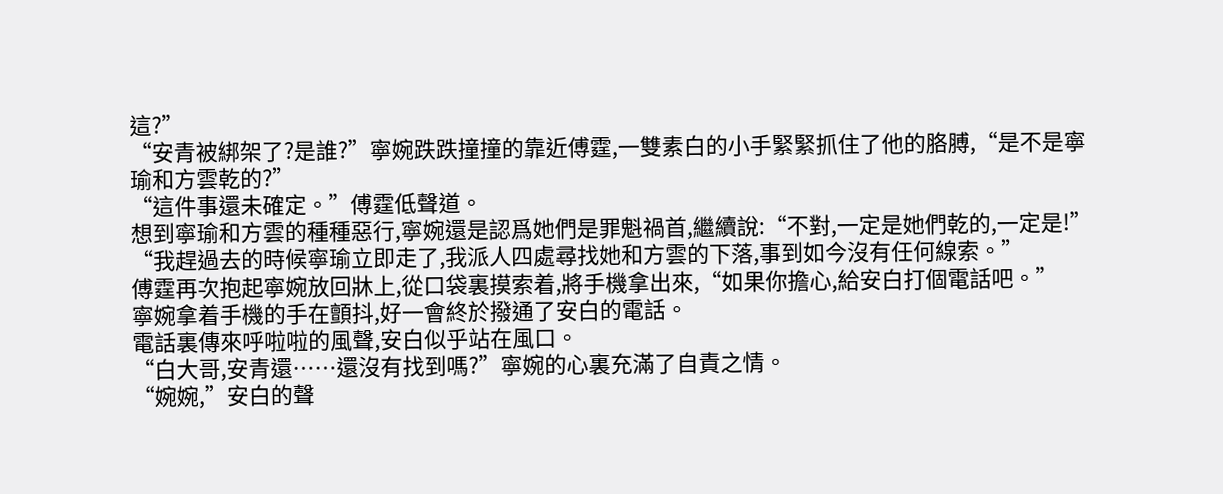這?”
“安青被綁架了?是誰?”寧婉跌跌撞撞的靠近傅霆,一雙素白的小手緊緊抓住了他的胳膊,“是不是寧瑜和方雲乾的?”
“這件事還未確定。”傅霆低聲道。
想到寧瑜和方雲的種種惡行,寧婉還是認爲她們是罪魁禍首,繼續說:“不對,一定是她們乾的,一定是!”
“我趕過去的時候寧瑜立即走了,我派人四處尋找她和方雲的下落,事到如今沒有任何線索。”
傅霆再次抱起寧婉放回牀上,從口袋裏摸索着,將手機拿出來,“如果你擔心,給安白打個電話吧。”
寧婉拿着手機的手在顫抖,好一會終於撥通了安白的電話。
電話裏傳來呼啦啦的風聲,安白似乎站在風口。
“白大哥,安青還……還沒有找到嗎?”寧婉的心裏充滿了自責之情。
“婉婉,”安白的聲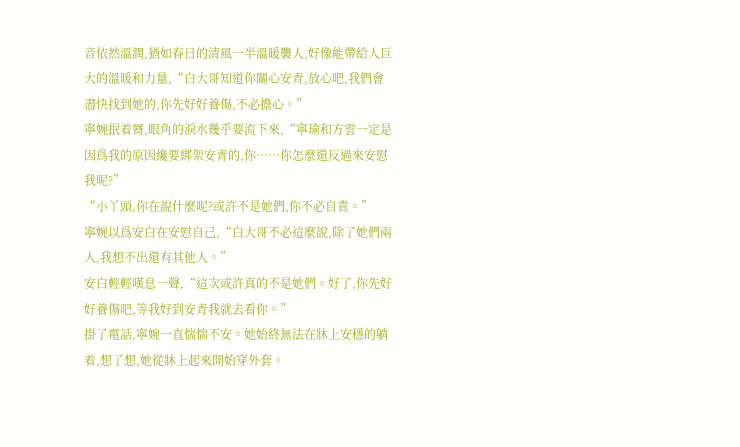音依然溫潤,猶如春日的清風一半溫暖襲人,好像能帶給人巨大的溫暖和力量,“白大哥知道你關心安青,放心吧,我們會盡快找到她的,你先好好養傷,不必擔心。”
寧婉抿着脣,眼角的淚水幾乎要流下來,“寧瑜和方雲一定是因爲我的原因纔要綁架安青的,你……你怎麼還反過來安慰我呢?”
“小丫頭,你在說什麼呢?或許不是她們,你不必自責。”
寧婉以爲安白在安慰自己,“白大哥不必這麼說,除了她們兩人,我想不出還有其他人。”
安白輕輕嘆息一聲,“這次或許真的不是她們。好了,你先好好養傷吧,等我好到安青我就去看你。”
掛了電話,寧婉一直惴惴不安。她始終無法在牀上安穩的躺着,想了想,她從牀上起來開始穿外套。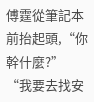傅霆從筆記本前抬起頭,“你幹什麼?”
“我要去找安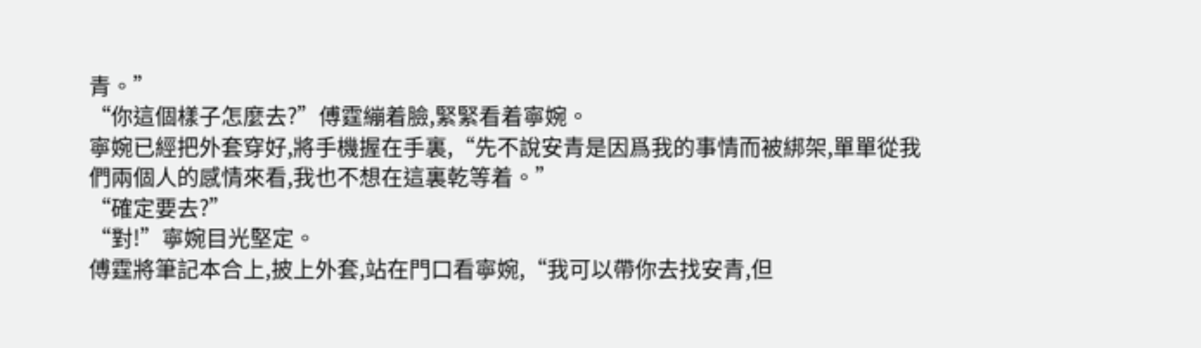青。”
“你這個樣子怎麼去?”傅霆繃着臉,緊緊看着寧婉。
寧婉已經把外套穿好,將手機握在手裏,“先不說安青是因爲我的事情而被綁架,單單從我們兩個人的感情來看,我也不想在這裏乾等着。”
“確定要去?”
“對!”寧婉目光堅定。
傅霆將筆記本合上,披上外套,站在門口看寧婉,“我可以帶你去找安青,但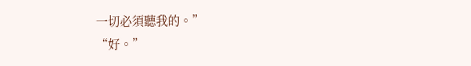一切必須聽我的。”
“好。”